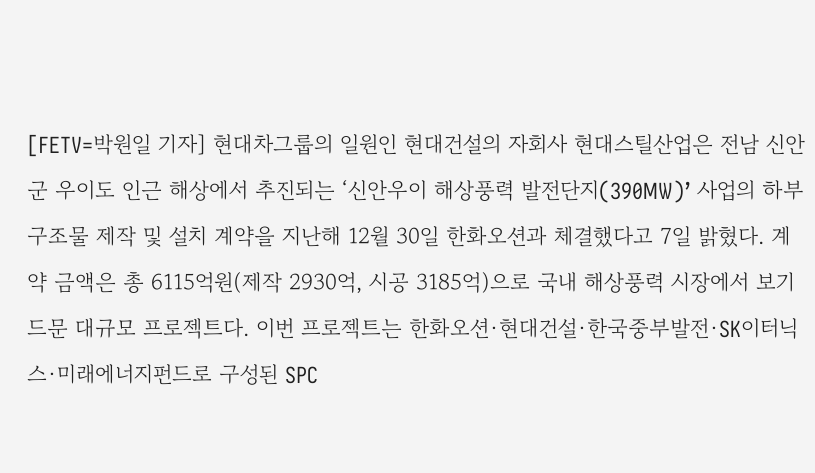[FETV=박원일 기자] 현대차그룹의 일원인 현대건설의 자회사 현대스틸산업은 전남 신안군 우이도 인근 해상에서 추진되는 ‘신안우이 해상풍력 발전단지(390MW)’ 사업의 하부구조물 제작 및 설치 계약을 지난해 12월 30일 한화오션과 체결했다고 7일 밝혔다. 계약 금액은 총 6115억원(제작 2930억, 시공 3185억)으로 국내 해상풍력 시장에서 보기 드문 대규모 프로젝트다. 이번 프로젝트는 한화오션·현대건설·한국중부발전·SK이터닉스·미래에너지펀드로 구성된 SPC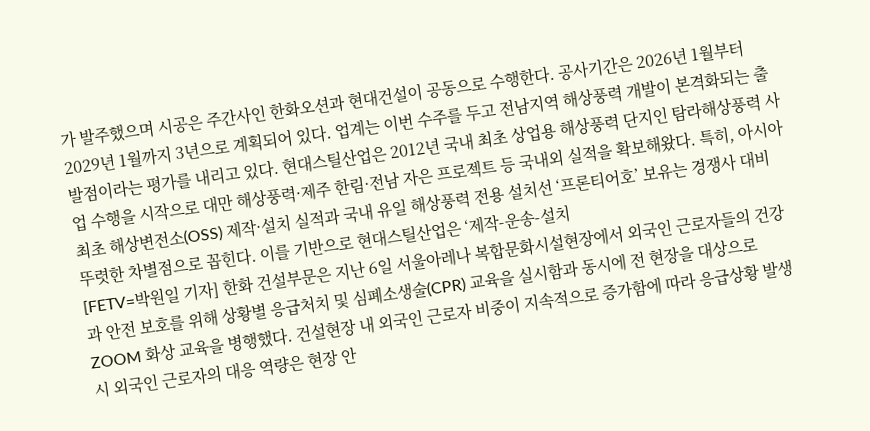가 발주했으며 시공은 주간사인 한화오션과 현대건설이 공동으로 수행한다. 공사기간은 2026년 1월부터 2029년 1월까지 3년으로 계획되어 있다. 업계는 이번 수주를 두고 전남지역 해상풍력 개발이 본격화되는 출발점이라는 평가를 내리고 있다. 현대스틸산업은 2012년 국내 최초 상업용 해상풍력 단지인 탐라해상풍력 사업 수행을 시작으로 대만 해상풍력·제주 한림·전남 자은 프로젝트 등 국내외 실적을 확보해왔다. 특히, 아시아 최초 해상변전소(OSS) 제작·설치 실적과 국내 유일 해상풍력 전용 설치선 ‘프론티어호’ 보유는 경쟁사 대비 뚜렷한 차별점으로 꼽힌다. 이를 기반으로 현대스틸산업은 ‘제작-운송-설치
[FETV=박원일 기자] 한화 건설부문은 지난 6일 서울아레나 복합문화시설현장에서 외국인 근로자들의 건강과 안전 보호를 위해 상황별 응급처치 및 심폐소생술(CPR) 교육을 실시함과 동시에 전 현장을 대상으로 ZOOM 화상 교육을 병행했다. 건설현장 내 외국인 근로자 비중이 지속적으로 증가함에 따라 응급상황 발생 시 외국인 근로자의 대응 역량은 현장 안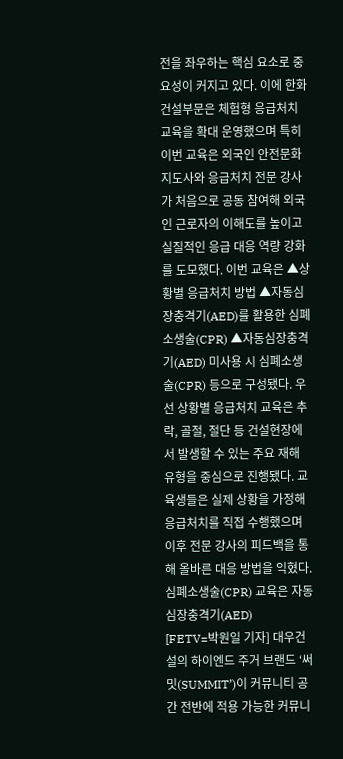전을 좌우하는 핵심 요소로 중요성이 커지고 있다. 이에 한화 건설부문은 체험형 응급처치 교육을 확대 운영했으며 특히 이번 교육은 외국인 안전문화 지도사와 응급처치 전문 강사가 처음으로 공동 참여해 외국인 근로자의 이해도를 높이고 실질적인 응급 대응 역량 강화를 도모했다. 이번 교육은 ▲상황별 응급처치 방법 ▲자동심장충격기(AED)를 활용한 심폐소생술(CPR) ▲자동심장충격기(AED) 미사용 시 심폐소생술(CPR) 등으로 구성됐다. 우선 상황별 응급처치 교육은 추락, 골절, 절단 등 건설현장에서 발생할 수 있는 주요 재해 유형을 중심으로 진행됐다. 교육생들은 실제 상황을 가정해 응급처치를 직접 수행했으며 이후 전문 강사의 피드백을 통해 올바른 대응 방법을 익혔다. 심폐소생술(CPR) 교육은 자동심장충격기(AED)
[FETV=박원일 기자] 대우건설의 하이엔드 주거 브랜드 ‘써밋(SUMMIT’)이 커뮤니티 공간 전반에 적용 가능한 커뮤니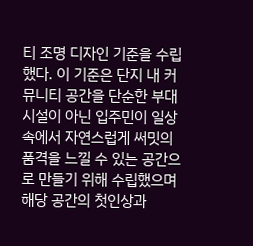티 조명 디자인 기준을 수립했다. 이 기준은 단지 내 커뮤니티 공간을 단순한 부대시설이 아닌 입주민이 일상 속에서 자연스럽게 써밋의 품격을 느낄 수 있는 공간으로 만들기 위해 수립했으며 해당 공간의 첫인상과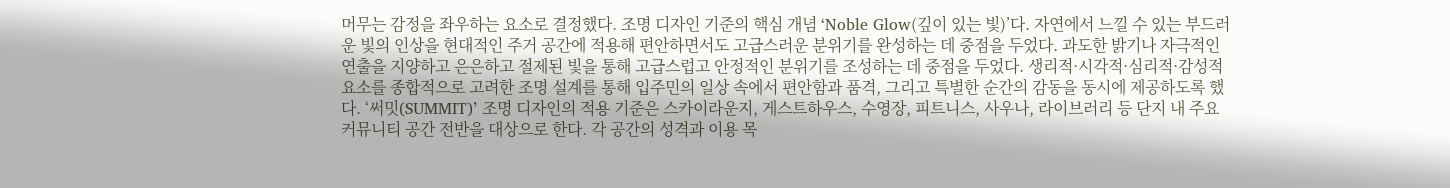머무는 감정을 좌우하는 요소로 결정했다. 조명 디자인 기준의 핵심 개념 ‘Noble Glow(깊이 있는 빛)’다. 자연에서 느낄 수 있는 부드러운 빛의 인상을 현대적인 주거 공간에 적용해 편안하면서도 고급스러운 분위기를 완성하는 데 중점을 두었다. 과도한 밝기나 자극적인 연출을 지양하고 은은하고 절제된 빛을 통해 고급스럽고 안정적인 분위기를 조성하는 데 중점을 두었다. 생리적·시각적·심리적·감성적 요소를 종합적으로 고려한 조명 설계를 통해 입주민의 일상 속에서 편안함과 품격, 그리고 특별한 순간의 감동을 동시에 제공하도록 했다. ‘써밋(SUMMIT)’ 조명 디자인의 적용 기준은 스카이라운지, 게스트하우스, 수영장, 피트니스, 사우나, 라이브러리 등 단지 내 주요 커뮤니티 공간 전반을 대상으로 한다. 각 공간의 성격과 이용 목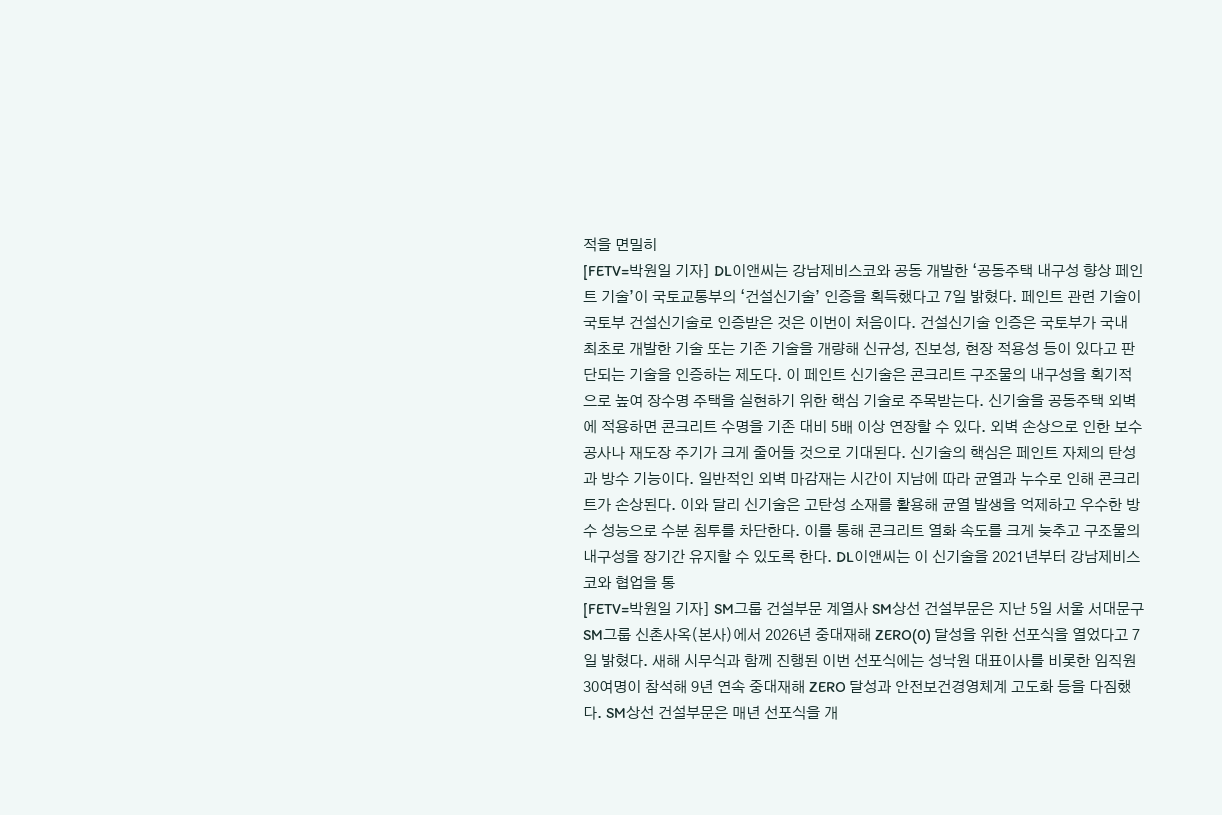적을 면밀히
[FETV=박원일 기자] DL이앤씨는 강남제비스코와 공동 개발한 ‘공동주택 내구성 향상 페인트 기술’이 국토교통부의 ‘건설신기술’ 인증을 획득했다고 7일 밝혔다. 페인트 관련 기술이 국토부 건설신기술로 인증받은 것은 이번이 처음이다. 건설신기술 인증은 국토부가 국내 최초로 개발한 기술 또는 기존 기술을 개량해 신규성, 진보성, 현장 적용성 등이 있다고 판단되는 기술을 인증하는 제도다. 이 페인트 신기술은 콘크리트 구조물의 내구성을 획기적으로 높여 장수명 주택을 실현하기 위한 핵심 기술로 주목받는다. 신기술을 공동주택 외벽에 적용하면 콘크리트 수명을 기존 대비 5배 이상 연장할 수 있다. 외벽 손상으로 인한 보수 공사나 재도장 주기가 크게 줄어들 것으로 기대된다. 신기술의 핵심은 페인트 자체의 탄성과 방수 기능이다. 일반적인 외벽 마감재는 시간이 지남에 따라 균열과 누수로 인해 콘크리트가 손상된다. 이와 달리 신기술은 고탄성 소재를 활용해 균열 발생을 억제하고 우수한 방수 성능으로 수분 침투를 차단한다. 이를 통해 콘크리트 열화 속도를 크게 늦추고 구조물의 내구성을 장기간 유지할 수 있도록 한다. DL이앤씨는 이 신기술을 2021년부터 강남제비스코와 협업을 통
[FETV=박원일 기자] SM그룹 건설부문 계열사 SM상선 건설부문은 지난 5일 서울 서대문구 SM그룹 신촌사옥(본사)에서 2026년 중대재해 ZERO(0) 달성을 위한 선포식을 열었다고 7일 밝혔다. 새해 시무식과 함께 진행된 이번 선포식에는 성낙원 대표이사를 비롯한 임직원 30여명이 참석해 9년 연속 중대재해 ZERO 달성과 안전보건경영체계 고도화 등을 다짐했다. SM상선 건설부문은 매년 선포식을 개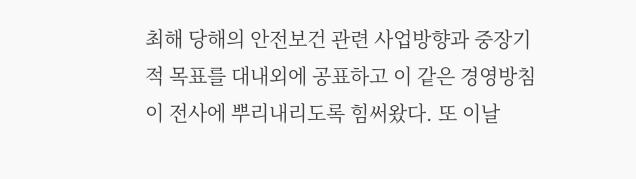최해 당해의 안전보건 관련 사업방향과 중장기적 목표를 대내외에 공표하고 이 같은 경영방침이 전사에 뿌리내리도록 힘써왔다. 또 이날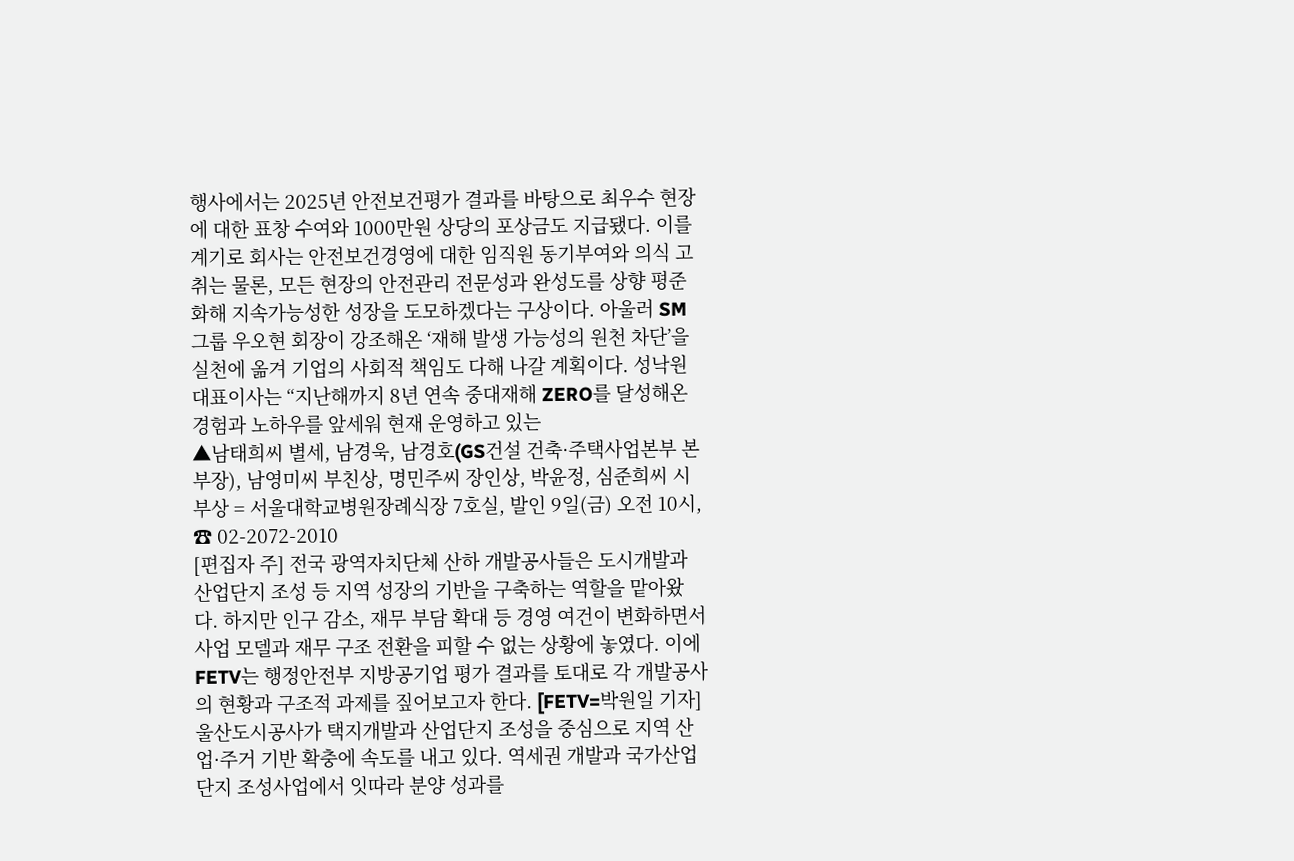행사에서는 2025년 안전보건평가 결과를 바탕으로 최우수 현장에 대한 표창 수여와 1000만원 상당의 포상금도 지급됐다. 이를 계기로 회사는 안전보건경영에 대한 임직원 동기부여와 의식 고취는 물론, 모든 현장의 안전관리 전문성과 완성도를 상향 평준화해 지속가능성한 성장을 도모하겠다는 구상이다. 아울러 SM그룹 우오현 회장이 강조해온 ‘재해 발생 가능성의 원천 차단’을 실천에 옮겨 기업의 사회적 책임도 다해 나갈 계획이다. 성낙원 대표이사는 “지난해까지 8년 연속 중대재해 ZERO를 달성해온 경험과 노하우를 앞세워 현재 운영하고 있는
▲남태희씨 별세, 남경욱, 남경호(GS건설 건축·주택사업본부 본부장), 남영미씨 부친상, 명민주씨 장인상, 박윤정, 심준희씨 시부상 = 서울대학교병원장례식장 7호실, 발인 9일(금) 오전 10시, ☎ 02-2072-2010
[편집자 주] 전국 광역자치단체 산하 개발공사들은 도시개발과 산업단지 조성 등 지역 성장의 기반을 구축하는 역할을 맡아왔다. 하지만 인구 감소, 재무 부담 확대 등 경영 여건이 변화하면서 사업 모델과 재무 구조 전환을 피할 수 없는 상황에 놓였다. 이에 FETV는 행정안전부 지방공기업 평가 결과를 토대로 각 개발공사의 현황과 구조적 과제를 짚어보고자 한다. [FETV=박원일 기자] 울산도시공사가 택지개발과 산업단지 조성을 중심으로 지역 산업·주거 기반 확충에 속도를 내고 있다. 역세권 개발과 국가산업단지 조성사업에서 잇따라 분양 성과를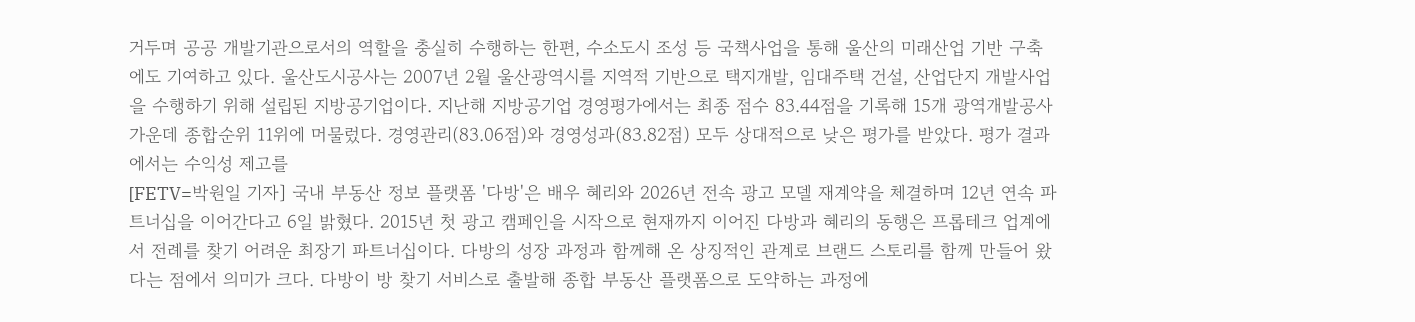거두며 공공 개발기관으로서의 역할을 충실히 수행하는 한편, 수소도시 조성 등 국책사업을 통해 울산의 미래산업 기반 구축에도 기여하고 있다. 울산도시공사는 2007년 2월 울산광역시를 지역적 기반으로 택지개발, 임대주택 건설, 산업단지 개발사업을 수행하기 위해 설립된 지방공기업이다. 지난해 지방공기업 경영평가에서는 최종 점수 83.44점을 기록해 15개 광역개발공사 가운데 종합순위 11위에 머물렀다. 경영관리(83.06점)와 경영성과(83.82점) 모두 상대적으로 낮은 평가를 받았다. 평가 결과에서는 수익성 제고를
[FETV=박원일 기자] 국내 부동산 정보 플랫폼 '다방'은 배우 혜리와 2026년 전속 광고 모델 재계약을 체결하며 12년 연속 파트너십을 이어간다고 6일 밝혔다. 2015년 첫 광고 캠페인을 시작으로 현재까지 이어진 다방과 혜리의 동행은 프롭테크 업계에서 전례를 찾기 어려운 최장기 파트너십이다. 다방의 성장 과정과 함께해 온 상징적인 관계로 브랜드 스토리를 함께 만들어 왔다는 점에서 의미가 크다. 다방이 방 찾기 서비스로 출발해 종합 부동산 플랫폼으로 도약하는 과정에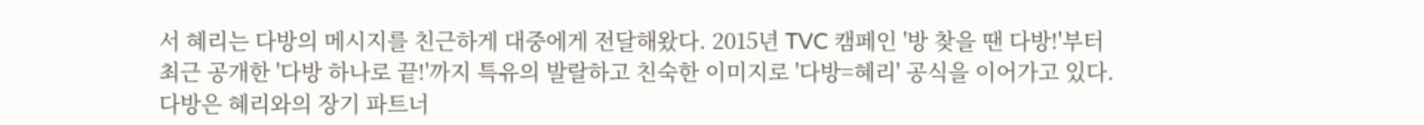서 혜리는 다방의 메시지를 친근하게 대중에게 전달해왔다. 2015년 TVC 캠페인 '방 찾을 땐 다방!'부터 최근 공개한 '다방 하나로 끝!'까지 특유의 발랄하고 친숙한 이미지로 '다방=혜리' 공식을 이어가고 있다. 다방은 혜리와의 장기 파트너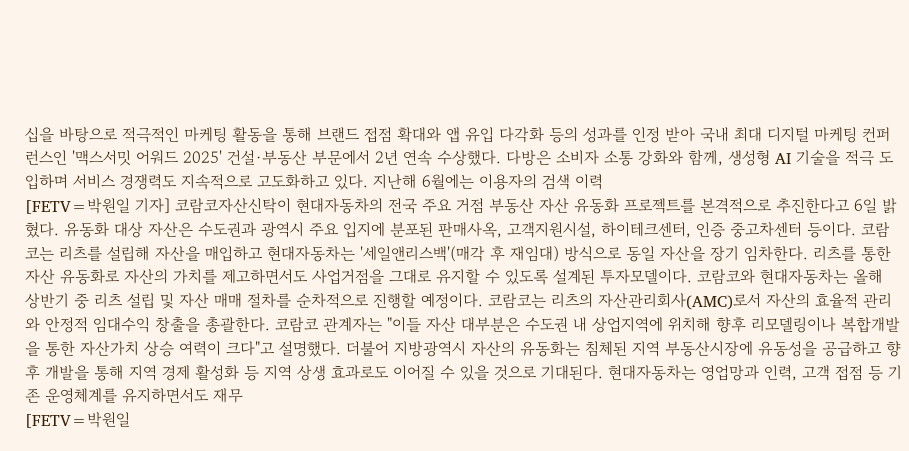십을 바탕으로 적극적인 마케팅 활동을 통해 브랜드 접점 확대와 앱 유입 다각화 등의 성과를 인정 받아 국내 최대 디지털 마케팅 컨퍼런스인 '맥스서밋 어워드 2025' 건설·부동산 부문에서 2년 연속 수상했다. 다방은 소비자 소통 강화와 함께, 생성형 AI 기술을 적극 도입하며 서비스 경쟁력도 지속적으로 고도화하고 있다. 지난해 6월에는 이용자의 검색 이력
[FETV=박원일 기자] 코람코자산신탁이 현대자동차의 전국 주요 거점 부동산 자산 유동화 프로젝트를 본격적으로 추진한다고 6일 밝혔다. 유동화 대상 자산은 수도권과 광역시 주요 입지에 분포된 판매사옥, 고객지원시설, 하이테크센터, 인증 중고차센터 등이다. 코람코는 리츠를 설립해 자산을 매입하고 현대자동차는 '세일앤리스백'(매각 후 재임대) 방식으로 동일 자산을 장기 임차한다. 리츠를 통한 자산 유동화로 자산의 가치를 제고하면서도 사업거점을 그대로 유지할 수 있도록 설계된 투자모델이다. 코람코와 현대자동차는 올해 상반기 중 리츠 설립 및 자산 매매 절차를 순차적으로 진행할 예정이다. 코람코는 리츠의 자산관리회사(AMC)로서 자산의 효율적 관리와 안정적 임대수익 창출을 총괄한다. 코람코 관계자는 "이들 자산 대부분은 수도권 내 상업지역에 위치해 향후 리모델링이나 복합개발을 통한 자산가치 상승 여력이 크다"고 설명했다. 더불어 지방광역시 자산의 유동화는 침체된 지역 부동산시장에 유동성을 공급하고 향후 개발을 통해 지역 경제 활성화 등 지역 상생 효과로도 이어질 수 있을 것으로 기대된다. 현대자동차는 영업망과 인력, 고객 접점 등 기존 운영체계를 유지하면서도 재무
[FETV=박원일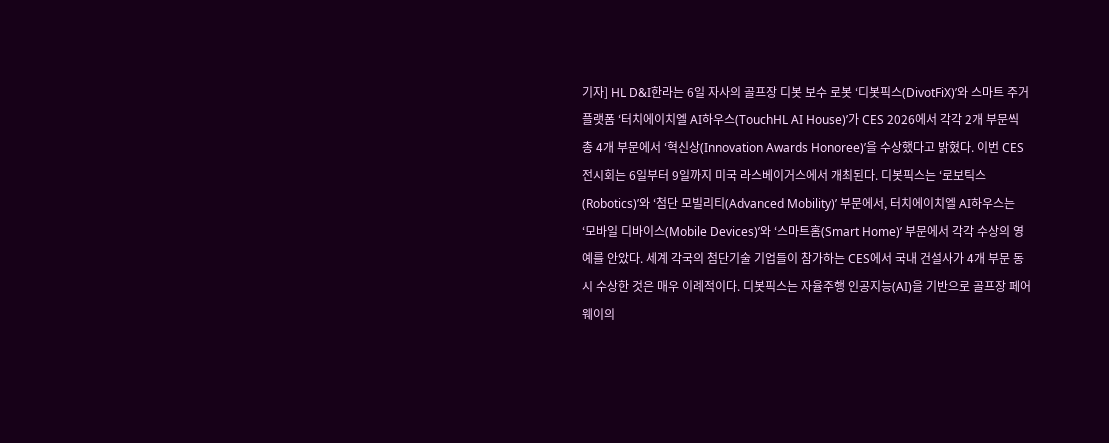기자] HL D&I한라는 6일 자사의 골프장 디봇 보수 로봇 ‘디봇픽스(DivotFiX)’와 스마트 주거 플랫폼 ‘터치에이치엘 AI하우스(TouchHL AI House)’가 CES 2026에서 각각 2개 부문씩 총 4개 부문에서 ‘혁신상(Innovation Awards Honoree)’을 수상했다고 밝혔다. 이번 CES 전시회는 6일부터 9일까지 미국 라스베이거스에서 개최된다. 디봇픽스는 ‘로보틱스(Robotics)’와 ‘첨단 모빌리티(Advanced Mobility)’ 부문에서, 터치에이치엘 AI하우스는 ‘모바일 디바이스(Mobile Devices)’와 ‘스마트홈(Smart Home)’ 부문에서 각각 수상의 영예를 안았다. 세계 각국의 첨단기술 기업들이 참가하는 CES에서 국내 건설사가 4개 부문 동시 수상한 것은 매우 이례적이다. 디봇픽스는 자율주행 인공지능(AI)을 기반으로 골프장 페어웨이의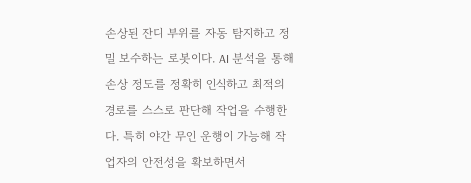손상된 잔디 부위를 자동 탐지하고 정밀 보수하는 로봇이다. AI 분석을 통해 손상 정도를 정확히 인식하고 최적의 경로를 스스로 판단해 작업을 수행한다. 특히 야간 무인 운행이 가능해 작업자의 안전성을 확보하면서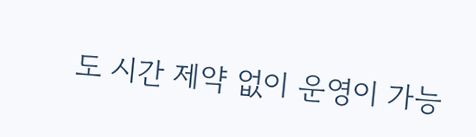도 시간 제약 없이 운영이 가능